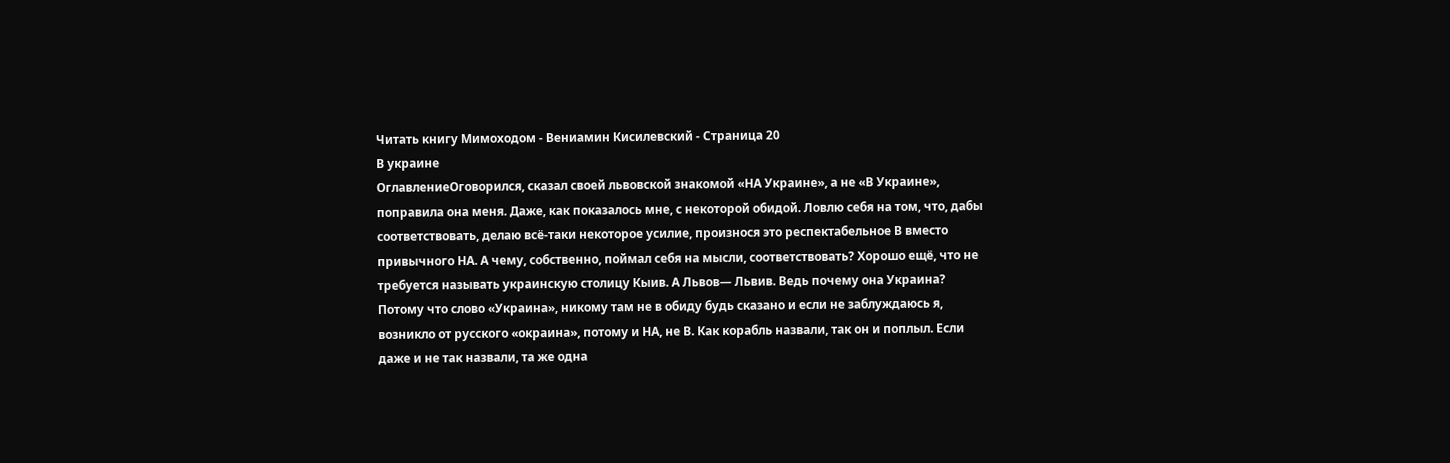Читать книгу Мимоходом - Вениамин Кисилевский - Страница 20
В украине
ОглавлениеОговорился, сказал своей львовской знакомой «НА Украине», а не «В Украине», поправила она меня. Даже, как показалось мне, с некоторой обидой. Ловлю себя на том, что, дабы соответствовать, делаю всё-таки некоторое усилие, произнося это респектабельное В вместо привычного НА. А чему, собственно, поймал себя на мысли, соответствовать? Хорошо ещё, что не требуется называть украинскую столицу Кыив. А Львов— Львив. Ведь почему она Украина? Потому что слово «Украина», никому там не в обиду будь сказано и если не заблуждаюсь я, возникло от русского «окраина», потому и НА, не В. Как корабль назвали, так он и поплыл. Если даже и не так назвали, та же одна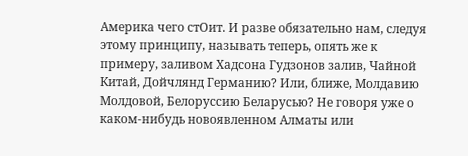Америка чего стОит. И разве обязательно нам, следуя этому принципу, называть теперь, опять же к примеру, заливом Хадсона Гудзонов залив, Чайной Китай, Дойчлянд Германию? Или, ближе, Молдавию Молдовой, Белоруссию Беларусью? Не говоря уже о каком-нибудь новоявленном Алматы или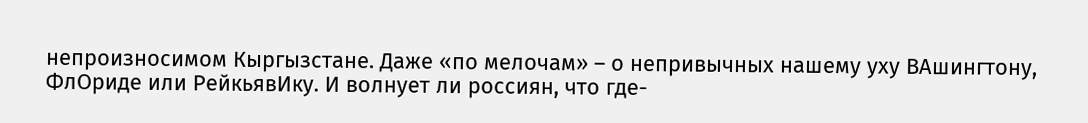непроизносимом Кыргызстане. Даже «по мелочам» – о непривычных нашему уху ВАшингтону, ФлОриде или РейкьявИку. И волнует ли россиян, что где-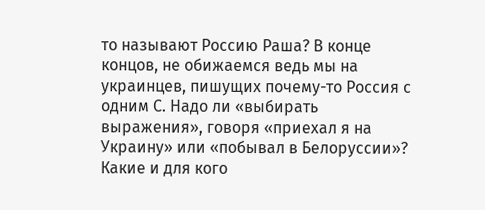то называют Россию Раша? В конце концов, не обижаемся ведь мы на украинцев, пишущих почему-то Россия с одним С. Надо ли «выбирать выражения», говоря «приехал я на Украину» или «побывал в Белоруссии»? Какие и для кого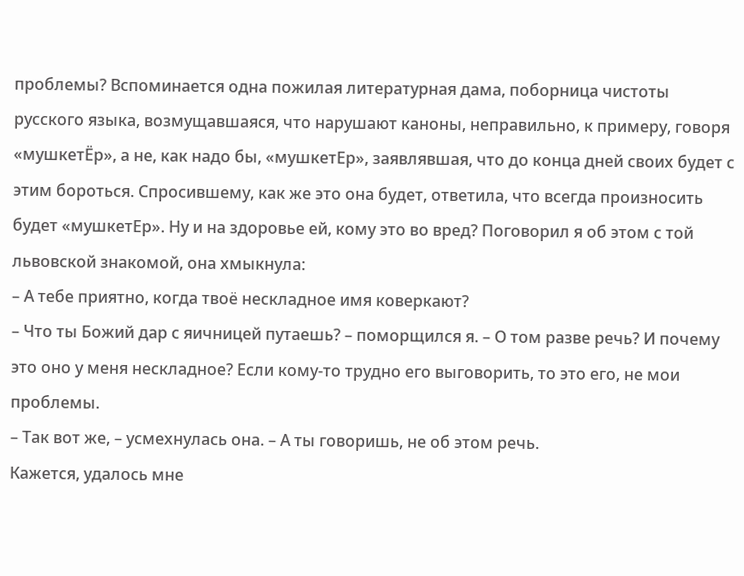проблемы? Вспоминается одна пожилая литературная дама, поборница чистоты русского языка, возмущавшаяся, что нарушают каноны, неправильно, к примеру, говоря «мушкетЁр», а не, как надо бы, «мушкетЕр», заявлявшая, что до конца дней своих будет с этим бороться. Спросившему, как же это она будет, ответила, что всегда произносить будет «мушкетЕр». Ну и на здоровье ей, кому это во вред? Поговорил я об этом с той львовской знакомой, она хмыкнула:
– А тебе приятно, когда твоё нескладное имя коверкают?
– Что ты Божий дар с яичницей путаешь? – поморщился я. – О том разве речь? И почему это оно у меня нескладное? Если кому-то трудно его выговорить, то это его, не мои проблемы.
– Так вот же, – усмехнулась она. – А ты говоришь, не об этом речь.
Кажется, удалось мне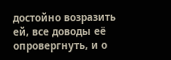достойно возразить ей, все доводы её опровергнуть, и о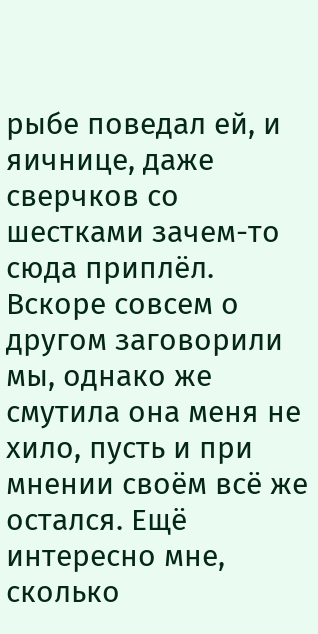рыбе поведал ей, и яичнице, даже сверчков со шестками зачем-то сюда приплёл. Вскоре совсем о другом заговорили мы, однако же смутила она меня не хило, пусть и при мнении своём всё же остался. Ещё интересно мне, сколько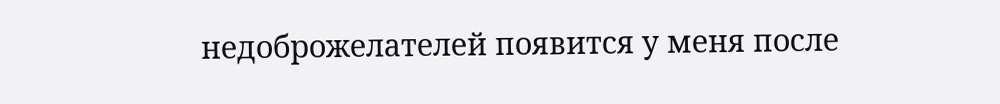недоброжелателей появится у меня после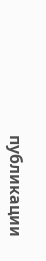публикации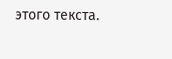этого текста.